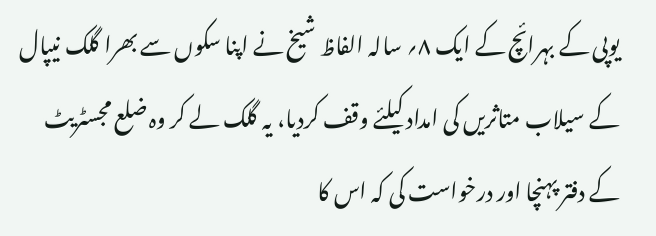یوپی کے بہرائچ کے ایک ۸؍ سالہ الفاظ شیخ نے اپنا سکوں سے بھرا گلک نیپال کے سیلاب متاثریں کی امداد کیلئے وقف کردیا، یہ گلک لے کر وہ ضلع مجسٹریٹ کے دفتر پہنچا اور درخواست کی کہ اس کا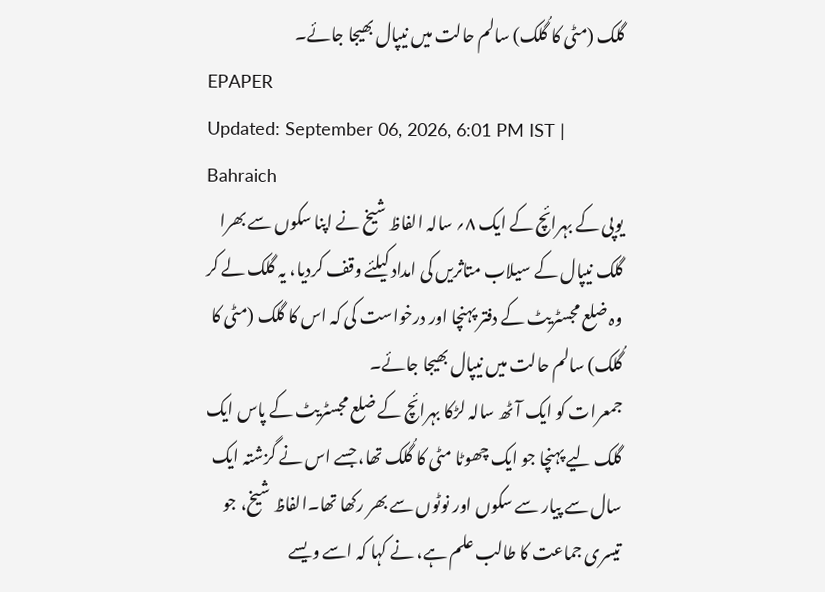گلک (مٹی کا گُلک) سالم حالت میں نیپال بھیجا جائے۔
EPAPER
Updated: September 06, 2026, 6:01 PM IST | Bahraich
یوپی کے بہرائچ کے ایک ۸؍ سالہ الفاظ شیخ نے اپنا سکوں سے بھرا گلک نیپال کے سیلاب متاثریں کی امداد کیلئے وقف کردیا، یہ گلک لے کر وہ ضلع مجسٹریٹ کے دفتر پہنچا اور درخواست کی کہ اس کا گلک (مٹی کا گُلک) سالم حالت میں نیپال بھیجا جائے۔
جمعرات کو ایک آٹھ سالہ لڑکا بہرائچ کے ضلع مجسٹریٹ کے پاس ایک گلک لیے پہنچا جو ایک چھوٹا مٹی کا گُلک تھا، جسے اس نے گزشتہ ایک سال سے پیار سے سکوں اور نوٹوں سے بھر رکھا تھا۔الفاظ شیخ، جو تیسری جماعت کا طالب علم ہے، نے کہا کہ اسے ویسے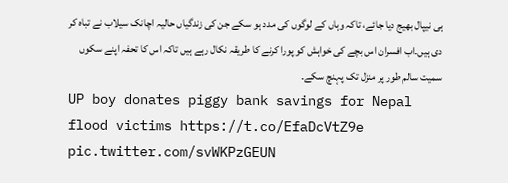ہی نیپال بھیج دیا جائے، تاکہ وہاں کے لوگوں کی مدد ہو سکے جن کی زندگیاں حالیہ اچانک سیلاب نے تباہ کر دی ہیں۔اب افسران اس بچے کی خواہش کو پورا کرنے کا طریقہ نکال رہے ہیں تاکہ اس کا تحفہ اپنے سکوں سمیت سالم طور پر منزل تک پہنچ سکے۔
UP boy donates piggy bank savings for Nepal flood victims https://t.co/EfaDcVtZ9e pic.twitter.com/svWKPzGEUN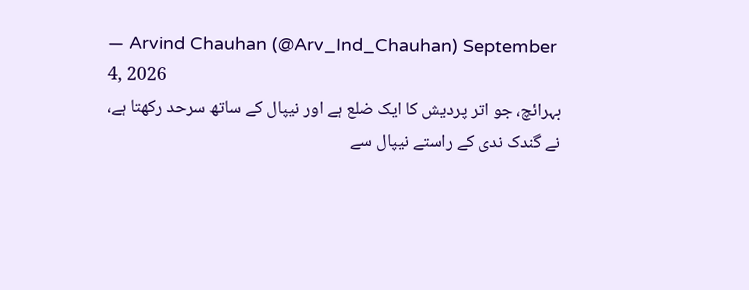— Arvind Chauhan (@Arv_Ind_Chauhan) September 4, 2026
بہرائچ، جو اتر پردیش کا ایک ضلع ہے اور نیپال کے ساتھ سرحد رکھتا ہے، نے گندک ندی کے راستے نیپال سے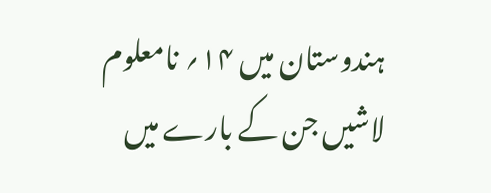ہندوستان میں ۱۴؍ نامعلوم لاشیں جن کے بارے میں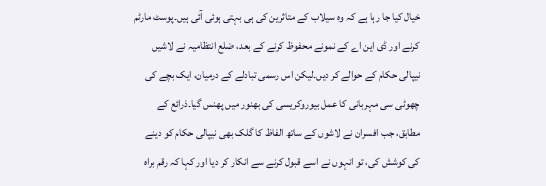خیال کیا جا رہا ہے کہ وہ سیلاب کے متاثرین کی ہی بہتی ہوئی آئی ہیں۔پوسٹ مارٹم کرنے اور ڈی این اے کے نمونے محفوظ کرنے کے بعد، ضلع انتظامیہ نے لاشیں نیپالی حکام کے حوالے کر دیں۔لیکن اس رسمی تبادلے کے درمیان، ایک بچے کی چھوٹی سی مہربانی کا عمل بیوروکریسی کی بھنور میں پھنس گیا۔ذرائع کے مطابق، جب افسران نے لاشوں کے ساتھ الفاظ کا گلک بھی نیپالی حکام کو دینے کی کوشش کی، تو انہوں نے اسے قبول کرنے سے انکار کر دیا اور کہا کہ رقم براہ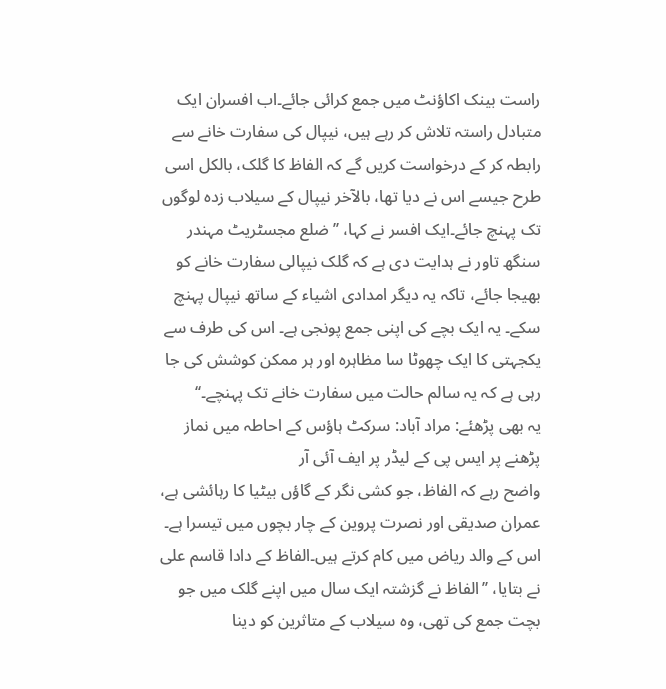راست بینک اکاؤنٹ میں جمع کرائی جائے۔اب افسران ایک متبادل راستہ تلاش کر رہے ہیں، نیپال کی سفارت خانے سے رابطہ کر کے درخواست کریں گے کہ الفاظ کا گلک، بالکل اسی طرح جیسے اس نے دیا تھا، بالآخر نیپال کے سیلاب زدہ لوگوں تک پہنچ جائے۔ایک افسر نے کہا، ’’ضلع مجسٹریٹ مہندر سنگھ تاور نے ہدایت دی ہے کہ گلک نیپالی سفارت خانے کو بھیجا جائے، تاکہ یہ دیگر امدادی اشیاء کے ساتھ نیپال پہنچ سکے۔ یہ ایک بچے کی اپنی جمع پونجی ہے۔ اس کی طرف سے یکجہتی کا ایک چھوٹا سا مظاہرہ اور ہر ممکن کوشش کی جا رہی ہے کہ یہ سالم حالت میں سفارت خانے تک پہنچے۔‘‘
یہ بھی پڑھئے: مراد آباد: سرکٹ ہاؤس کے احاطہ میں نماز پڑھنے پر ایس پی کے لیڈر پر ایف آئی آر
واضح رہے کہ الفاظ، جو کشی نگر کے گاؤں بیٹیا کا رہائشی ہے، عمران صدیقی اور نصرت پروین کے چار بچوں میں تیسرا ہے۔ اس کے والد ریاض میں کام کرتے ہیں۔الفاظ کے دادا قاسم علی نے بتایا، ’’الفاظ نے گزشتہ ایک سال میں اپنے گلک میں جو بچت جمع کی تھی، وہ سیلاب کے متاثرین کو دینا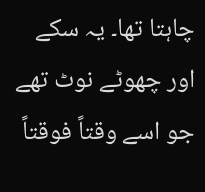چاہتا تھا۔ یہ سکے اور چھوٹے نوٹ تھے جو اسے وقتاً فوقتاً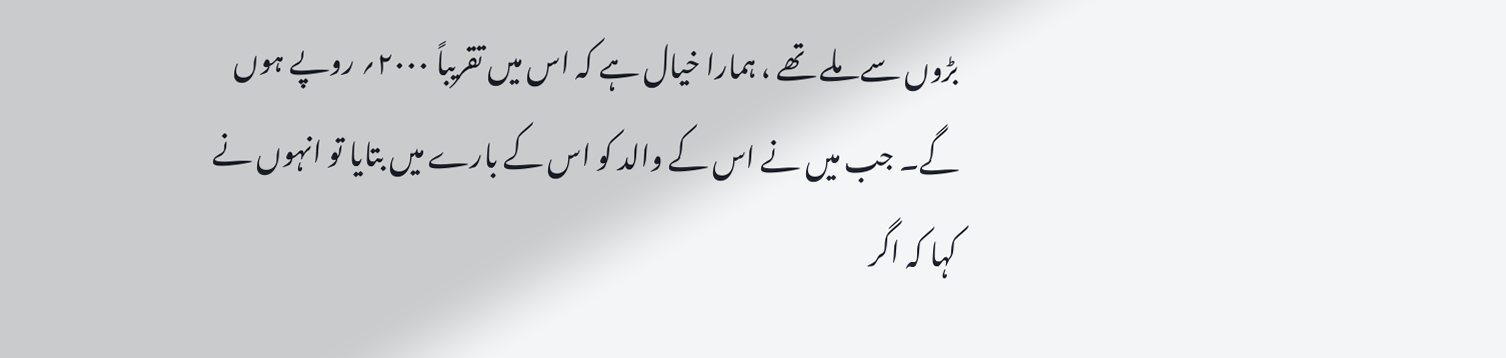بڑوں سے ملے تھے ، ہمارا خیال ہے کہ اس میں تقریباً ۲۰۰۰؍ روپے ہوں گے۔ جب میں نے اس کے والد کو اس کے بارے میں بتایا تو انہوں نے کہا کہ اگر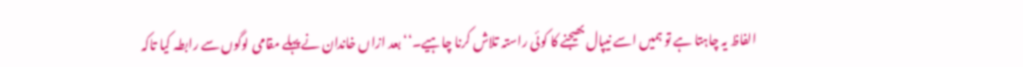الفاظ یہ چاہتا ہے تو ہمیں اسے نیپال بھیجنے کا کوئی راستہ تلاش کرنا چاہیے۔‘‘ بعد ازاں خاندان نے پہلے مقامی لوگوں سے رابطہ کیا تاکہ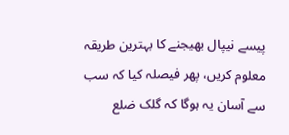پیسے نیپال بھیجنے کا بہترین طریقہ معلوم کریں، پھر فیصلہ کیا کہ سب سے آسان یہ ہوگا کہ گلک ضلع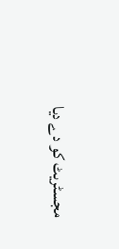مجسٹریٹ کو دے دیا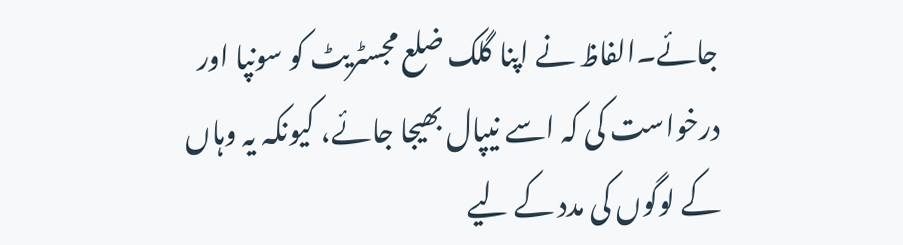جائے۔الفاظ نے اپنا گلک ضلع مجسٹریٹ کو سونپا اور درخواست کی کہ اسے نیپال بھیجا جائے، کیونکہ یہ وہاں کے لوگوں کی مدد کے لیے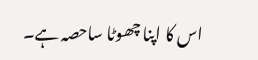اس کا اپنا چھوٹا ساحصہ ہے۔